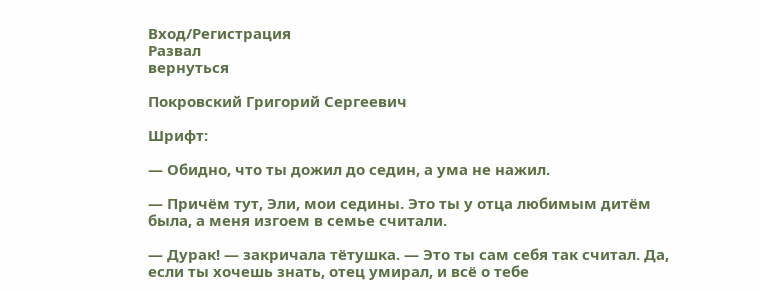Вход/Регистрация
Развал
вернуться

Покровский Григорий Сергеевич

Шрифт:

— Обидно, что ты дожил до седин, а ума не нажил.

— Причём тут, Эли, мои седины. Это ты у отца любимым дитём была, а меня изгоем в семье считали.

— Дурак! — закричала тётушка. — Это ты сам себя так считал. Да, если ты хочешь знать, отец умирал, и всё о тебе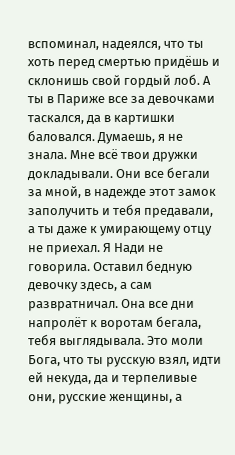вспоминал, надеялся, что ты хоть перед смертью придёшь и склонишь свой гордый лоб. А ты в Париже все за девочками таскался, да в картишки баловался. Думаешь, я не знала. Мне всё твои дружки докладывали. Они все бегали за мной, в надежде этот замок заполучить и тебя предавали, а ты даже к умирающему отцу не приехал. Я Нади не говорила. Оставил бедную девочку здесь, а сам развратничал. Она все дни напролёт к воротам бегала, тебя выглядывала. Это моли Бога, что ты русскую взял, идти ей некуда, да и терпеливые они, русские женщины, а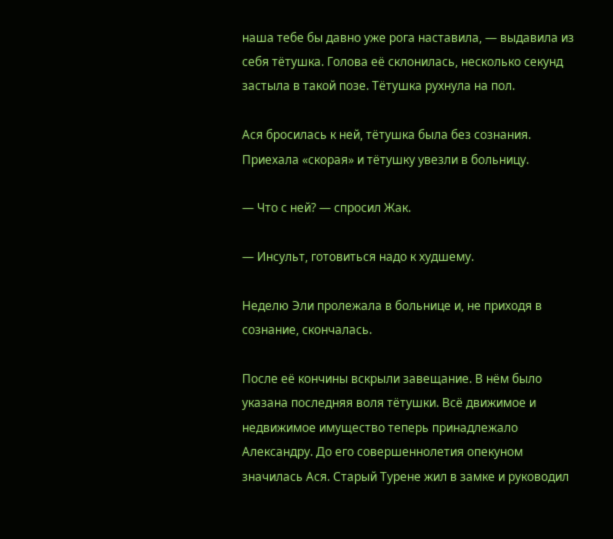наша тебе бы давно уже рога наставила, — выдавила из себя тётушка. Голова её склонилась, несколько секунд застыла в такой позе. Тётушка рухнула на пол.

Ася бросилась к ней, тётушка была без сознания. Приехала «скорая» и тётушку увезли в больницу.

— Что с ней? — спросил Жак.

— Инсульт, готовиться надо к худшему.

Неделю Эли пролежала в больнице и, не приходя в сознание, скончалась.

После её кончины вскрыли завещание. В нём было указана последняя воля тётушки. Всё движимое и недвижимое имущество теперь принадлежало Александру. До его совершеннолетия опекуном значилась Ася. Старый Турене жил в замке и руководил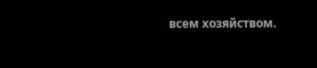всем хозяйством.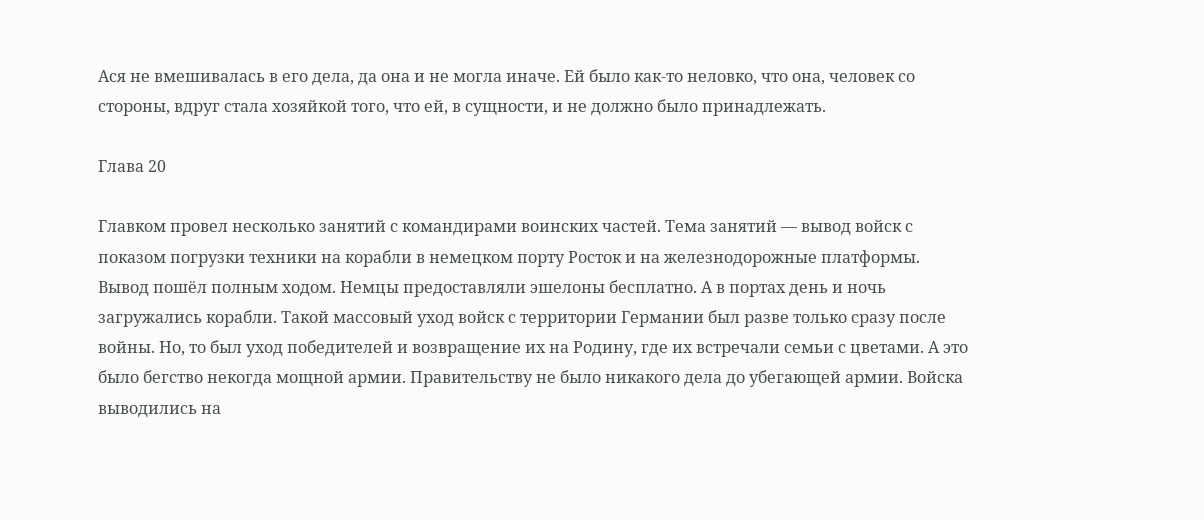Ася не вмешивалась в его дела, да она и не могла иначе. Ей было как-то неловко, что она, человек со стороны, вдруг стала хозяйкой того, что ей, в сущности, и не должно было принадлежать.

Глава 20

Главком провел несколько занятий с командирами воинских частей. Тема занятий — вывод войск с показом погрузки техники на корабли в немецком порту Росток и на железнодорожные платформы. Вывод пошёл полным ходом. Немцы предоставляли эшелоны бесплатно. А в портах день и ночь загружались корабли. Такой массовый уход войск с территории Германии был разве только сразу после войны. Но, то был уход победителей и возвращение их на Родину, где их встречали семьи с цветами. А это было бегство некогда мощной армии. Правительству не было никакого дела до убегающей армии. Войска выводились на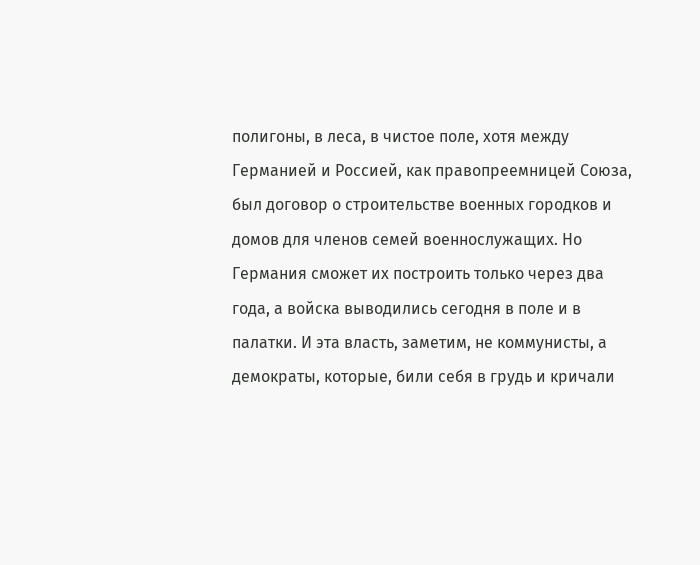полигоны, в леса, в чистое поле, хотя между Германией и Россией, как правопреемницей Союза, был договор о строительстве военных городков и домов для членов семей военнослужащих. Но Германия сможет их построить только через два года, а войска выводились сегодня в поле и в палатки. И эта власть, заметим, не коммунисты, а демократы, которые, били себя в грудь и кричали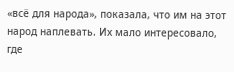«всё для народа», показала, что им на этот народ наплевать. Их мало интересовало, где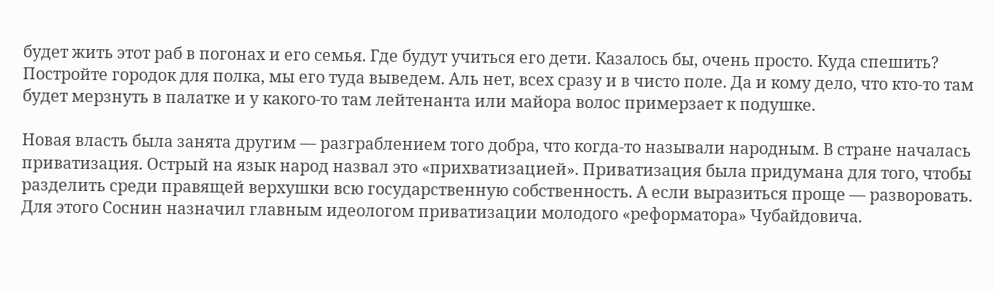будет жить этот раб в погонах и его семья. Где будут учиться его дети. Казалось бы, очень просто. Куда спешить? Постройте городок для полка, мы его туда выведем. Аль нет, всех сразу и в чисто поле. Да и кому дело, что кто-то там будет мерзнуть в палатке и у какого-то там лейтенанта или майора волос примерзает к подушке.

Новая власть была занята другим — разграблением того добра, что когда-то называли народным. В стране началась приватизация. Острый на язык народ назвал это «прихватизацией». Приватизация была придумана для того, чтобы разделить среди правящей верхушки всю государственную собственность. А если выразиться проще — разворовать. Для этого Соснин назначил главным идеологом приватизации молодого «реформатора» Чубайдовича.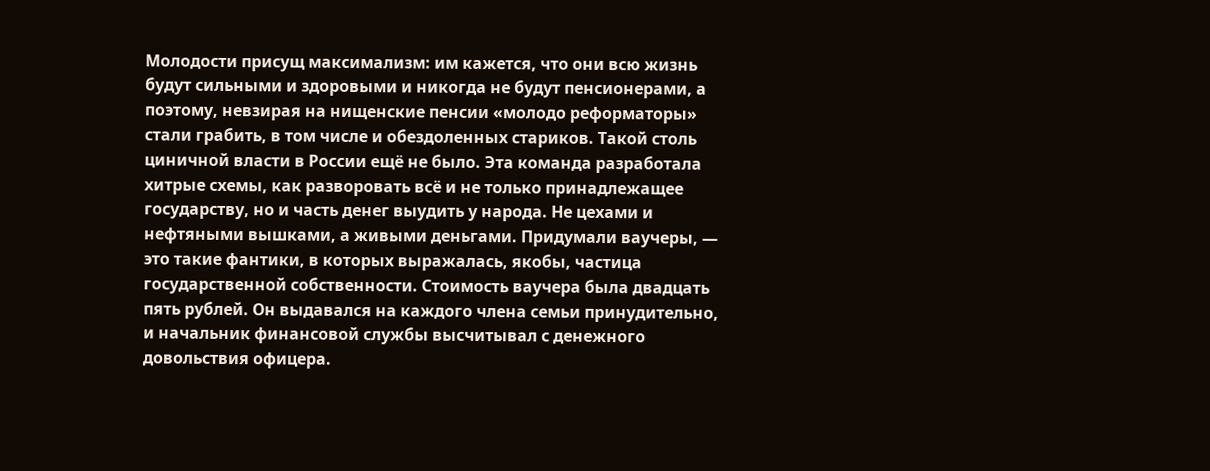Молодости присущ максимализм: им кажется, что они всю жизнь будут сильными и здоровыми и никогда не будут пенсионерами, а поэтому, невзирая на нищенские пенсии «молодо реформаторы» стали грабить, в том числе и обездоленных стариков. Такой столь циничной власти в России ещё не было. Эта команда разработала хитрые схемы, как разворовать всё и не только принадлежащее государству, но и часть денег выудить у народа. Не цехами и нефтяными вышками, а живыми деньгами. Придумали ваучеры, — это такие фантики, в которых выражалась, якобы, частица государственной собственности. Стоимость ваучера была двадцать пять рублей. Он выдавался на каждого члена семьи принудительно, и начальник финансовой службы высчитывал с денежного довольствия офицера.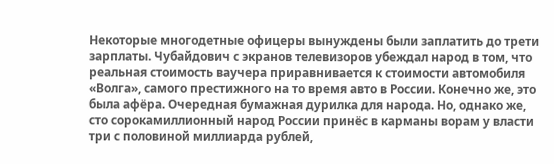Некоторые многодетные офицеры вынуждены были заплатить до трети зарплаты. Чубайдович с экранов телевизоров убеждал народ в том, что реальная стоимость ваучера приравнивается к стоимости автомобиля «Волга», самого престижного на то время авто в России. Конечно же, это была афёра. Очередная бумажная дурилка для народа. Но, однако же, сто сорокамиллионный народ России принёс в карманы ворам у власти три с половиной миллиарда рублей,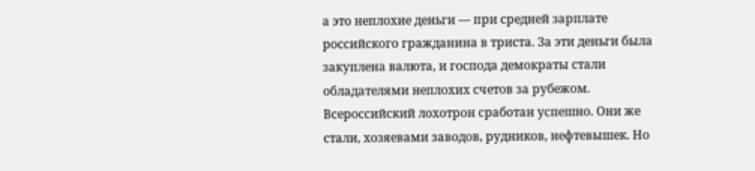а это неплохие деньги — при средней зарплате российского гражданина в триста. За эти деньги была закуплена валюта, и господа демократы стали обладателями неплохих счетов за рубежом. Всероссийский лохотрон сработан успешно. Они же стали, хозяевами заводов, рудников, нефтевышек. Но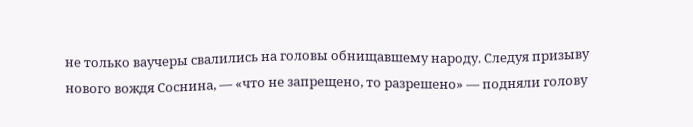не только ваучеры свалились на головы обнищавшему народу. Следуя призыву нового вождя Соснина, — «что не запрещено, то разрешено» — подняли голову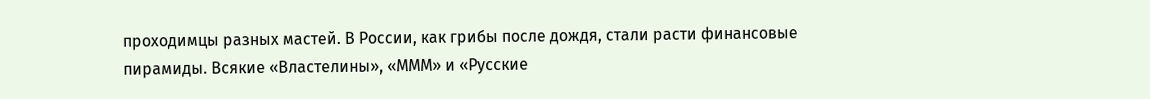проходимцы разных мастей. В России, как грибы после дождя, стали расти финансовые пирамиды. Всякие «Властелины», «МММ» и «Русские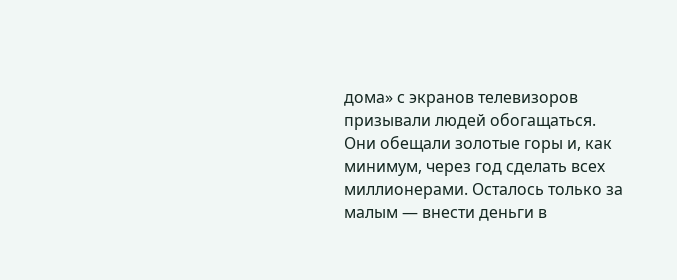дома» с экранов телевизоров призывали людей обогащаться. Они обещали золотые горы и, как минимум, через год сделать всех миллионерами. Осталось только за малым — внести деньги в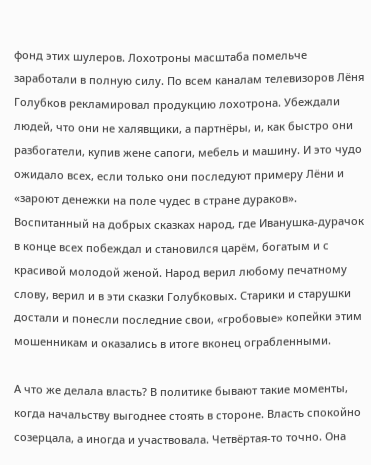фонд этих шулеров. Лохотроны масштаба помельче заработали в полную силу. По всем каналам телевизоров Лёня Голубков рекламировал продукцию лохотрона. Убеждали людей, что они не халявщики, а партнёры, и, как быстро они разбогатели, купив жене сапоги, мебель и машину. И это чудо ожидало всех, если только они последуют примеру Лёни и «зароют денежки на поле чудес в стране дураков». Воспитанный на добрых сказках народ, где Иванушка-дурачок в конце всех побеждал и становился царём, богатым и с красивой молодой женой. Народ верил любому печатному слову, верил и в эти сказки Голубковых. Старики и старушки достали и понесли последние свои, «гробовые» копейки этим мошенникам и оказались в итоге вконец ограбленными.

А что же делала власть? В политике бывают такие моменты, когда начальству выгоднее стоять в стороне. Власть спокойно созерцала, а иногда и участвовала. Четвёртая-то точно. Она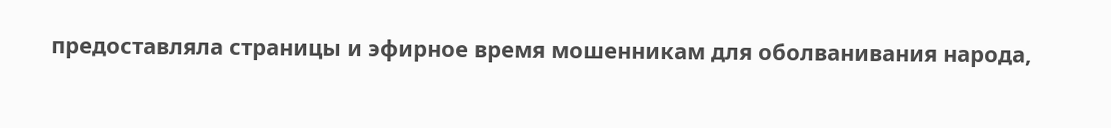предоставляла страницы и эфирное время мошенникам для оболванивания народа,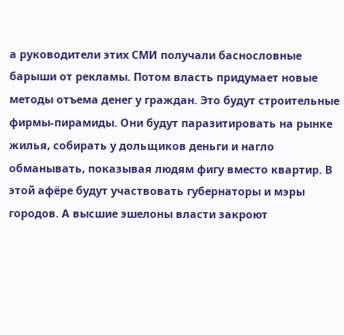а руководители этих СМИ получали баснословные барыши от рекламы. Потом власть придумает новые методы отъема денег у граждан. Это будут строительные фирмы-пирамиды. Они будут паразитировать на рынке жилья, собирать у дольщиков деньги и нагло обманывать, показывая людям фигу вместо квартир. В этой афёре будут участвовать губернаторы и мэры городов. А высшие эшелоны власти закроют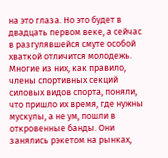на это глаза. Но это будет в двадцать первом веке, а сейчас в разгулявшейся смуте особой хваткой отличится молодежь. Многие из них, как правило, члены спортивных секций силовых видов спорта, поняли, что пришло их время, где нужны мускулы, а не ум, пошли в откровенные банды. Они занялись рэкетом на рынках,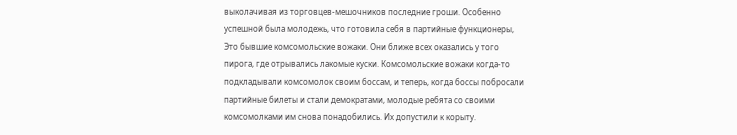выколачивая из торговцев-мешочников последние гроши. Особенно успешной была молодежь, что готовила себя в партийные функционеры, Это бывшие комсомольские вожаки. Они ближе всех оказались у того пирога, где отрывались лакомые куски. Комсомольские вожаки когда-то подкладывали комсомолок своим боссам, и теперь, когда боссы побросали партийные билеты и стали демократами, молодые ребята со своими комсомолками им снова понадобились. Их допустили к корыту.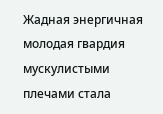Жадная энергичная молодая гвардия мускулистыми плечами стала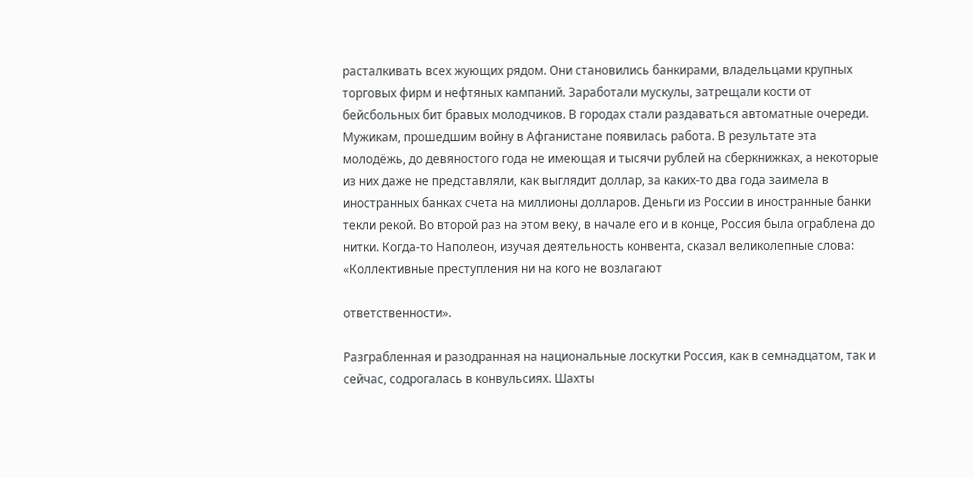расталкивать всех жующих рядом. Они становились банкирами, владельцами крупных торговых фирм и нефтяных кампаний. Заработали мускулы, затрещали кости от бейсбольных бит бравых молодчиков. В городах стали раздаваться автоматные очереди. Мужикам, прошедшим войну в Афганистане появилась работа. В результате эта молодёжь, до девяностого года не имеющая и тысячи рублей на сберкнижках, а некоторые из них даже не представляли, как выглядит доллар, за каких-то два года заимела в иностранных банках счета на миллионы долларов. Деньги из России в иностранные банки текли рекой. Во второй раз на этом веку, в начале его и в конце, Россия была ограблена до нитки. Когда-то Наполеон, изучая деятельность конвента, сказал великолепные слова: «Коллективные преступления ни на кого не возлагают

ответственности».

Разграбленная и разодранная на национальные лоскутки Россия, как в семнадцатом, так и сейчас, содрогалась в конвульсиях. Шахты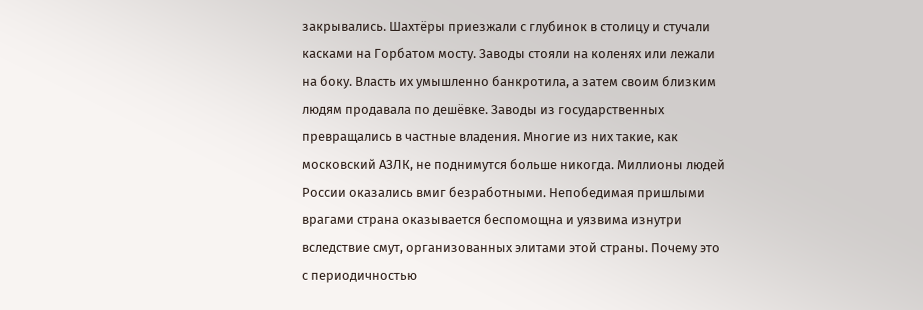закрывались. Шахтёры приезжали с глубинок в столицу и стучали касками на Горбатом мосту. Заводы стояли на коленях или лежали на боку. Власть их умышленно банкротила, а затем своим близким людям продавала по дешёвке. Заводы из государственных превращались в частные владения. Многие из них такие, как московский АЗЛК, не поднимутся больше никогда. Миллионы людей России оказались вмиг безработными. Непобедимая пришлыми врагами страна оказывается беспомощна и уязвима изнутри вследствие смут, организованных элитами этой страны. Почему это с периодичностью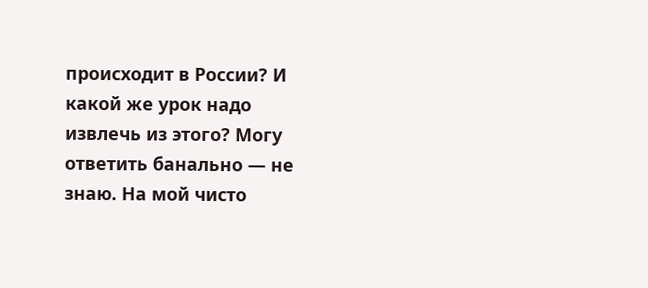происходит в России? И какой же урок надо извлечь из этого? Могу ответить банально — не знаю. На мой чисто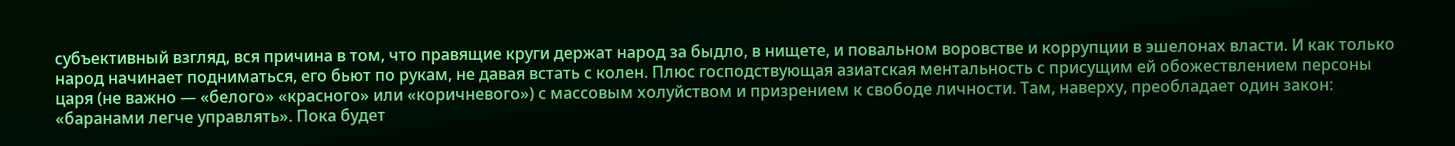субъективный взгляд, вся причина в том, что правящие круги держат народ за быдло, в нищете, и повальном воровстве и коррупции в эшелонах власти. И как только народ начинает подниматься, его бьют по рукам, не давая встать с колен. Плюс господствующая азиатская ментальность с присущим ей обожествлением персоны царя (не важно — «белого» «красного» или «коричневого») с массовым холуйством и призрением к свободе личности. Там, наверху, преобладает один закон: «баранами легче управлять». Пока будет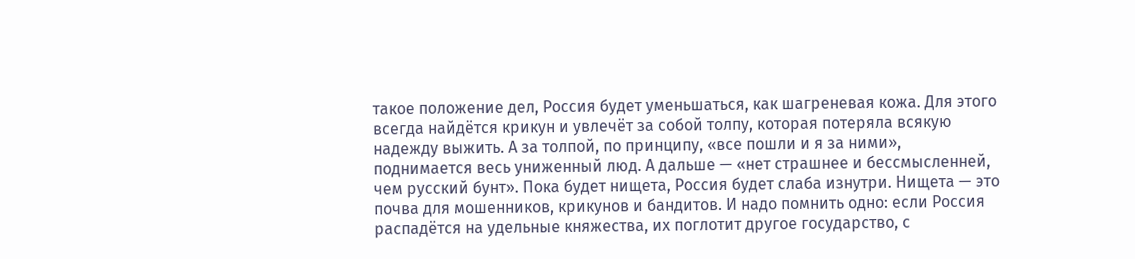такое положение дел, Россия будет уменьшаться, как шагреневая кожа. Для этого всегда найдётся крикун и увлечёт за собой толпу, которая потеряла всякую надежду выжить. А за толпой, по принципу, «все пошли и я за ними», поднимается весь униженный люд. А дальше — «нет страшнее и бессмысленней, чем русский бунт». Пока будет нищета, Россия будет слаба изнутри. Нищета — это почва для мошенников, крикунов и бандитов. И надо помнить одно: если Россия распадётся на удельные княжества, их поглотит другое государство, с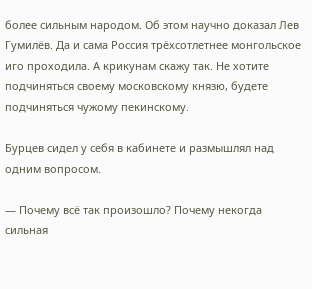более сильным народом. Об этом научно доказал Лев Гумилёв. Да и сама Россия трёхсотлетнее монгольское иго проходила. А крикунам скажу так. Не хотите подчиняться своему московскому князю, будете подчиняться чужому пекинскому.

Бурцев сидел у себя в кабинете и размышлял над одним вопросом.

— Почему всё так произошло? Почему некогда сильная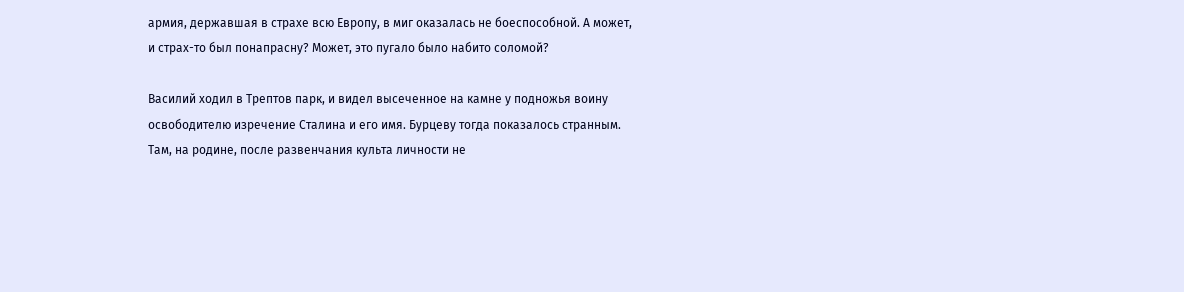армия, державшая в страхе всю Европу, в миг оказалась не боеспособной. А может, и страх-то был понапрасну? Может, это пугало было набито соломой?

Василий ходил в Трептов парк, и видел высеченное на камне у подножья воину освободителю изречение Сталина и его имя. Бурцеву тогда показалось странным. Там, на родине, после развенчания культа личности не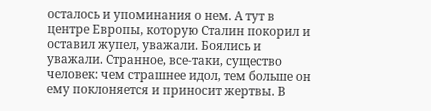осталось и упоминания о нем. А тут в центре Европы, которую Сталин покорил и оставил жупел, уважали. Боялись и уважали. Странное, все-таки, существо человек: чем страшнее идол, тем больше он ему поклоняется и приносит жертвы. В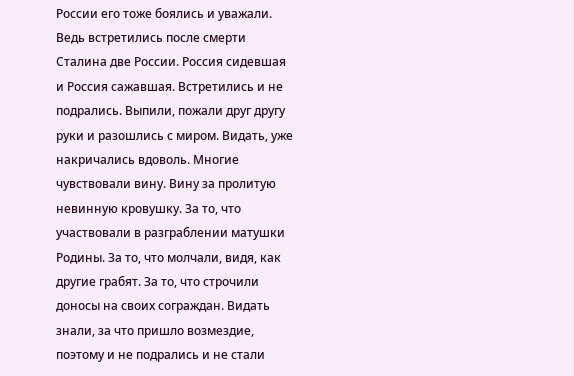России его тоже боялись и уважали. Ведь встретились после смерти Сталина две России. Россия сидевшая и Россия сажавшая. Встретились и не подрались. Выпили, пожали друг другу руки и разошлись с миром. Видать, уже накричались вдоволь. Многие чувствовали вину. Вину за пролитую невинную кровушку. За то, что участвовали в разграблении матушки Родины. За то, что молчали, видя, как другие грабят. За то, что строчили доносы на своих сограждан. Видать знали, за что пришло возмездие, поэтому и не подрались и не стали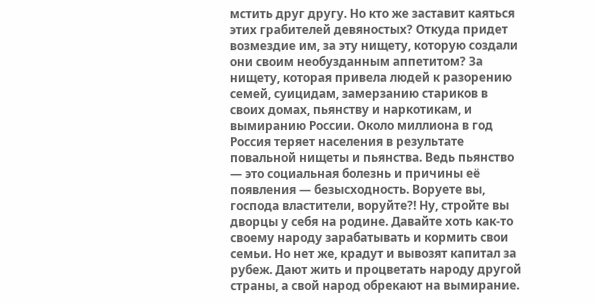мстить друг другу. Но кто же заставит каяться этих грабителей девяностых? Откуда придет возмездие им, за эту нищету, которую создали они своим необузданным аппетитом? За нищету, которая привела людей к разорению семей, суицидам, замерзанию стариков в своих домах, пьянству и наркотикам, и вымиранию России. Около миллиона в год Россия теряет населения в результате повальной нищеты и пьянства. Ведь пьянство — это социальная болезнь и причины её появления — безысходность. Воруете вы, господа властители, воруйте?! Ну, стройте вы дворцы у себя на родине. Давайте хоть как-то своему народу зарабатывать и кормить свои семьи. Но нет же, крадут и вывозят капитал за рубеж. Дают жить и процветать народу другой страны, а свой народ обрекают на вымирание.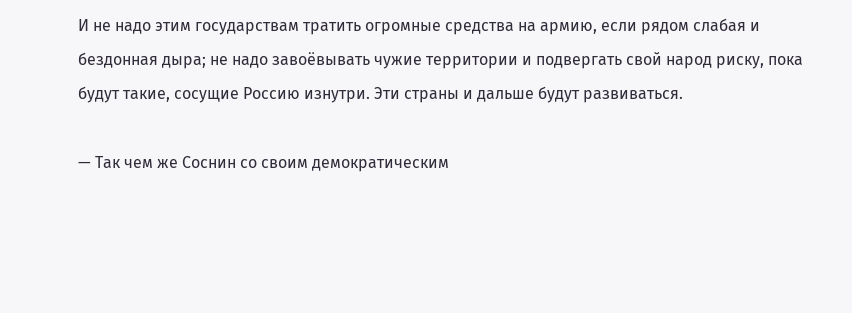И не надо этим государствам тратить огромные средства на армию, если рядом слабая и бездонная дыра; не надо завоёвывать чужие территории и подвергать свой народ риску, пока будут такие, сосущие Россию изнутри. Эти страны и дальше будут развиваться.

— Так чем же Соснин со своим демократическим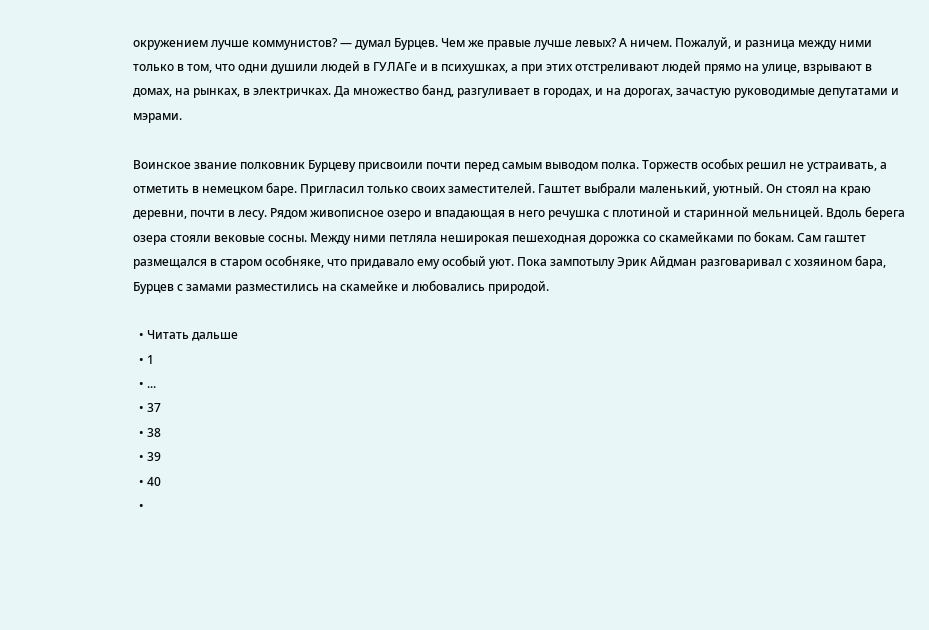окружением лучше коммунистов? — думал Бурцев. Чем же правые лучше левых? А ничем. Пожалуй, и разница между ними только в том, что одни душили людей в ГУЛАГе и в психушках, а при этих отстреливают людей прямо на улице, взрывают в домах, на рынках, в электричках. Да множество банд, разгуливает в городах, и на дорогах, зачастую руководимые депутатами и мэрами.

Воинское звание полковник Бурцеву присвоили почти перед самым выводом полка. Торжеств особых решил не устраивать, а отметить в немецком баре. Пригласил только своих заместителей. Гаштет выбрали маленький, уютный. Он стоял на краю деревни, почти в лесу. Рядом живописное озеро и впадающая в него речушка с плотиной и старинной мельницей. Вдоль берега озера стояли вековые сосны. Между ними петляла неширокая пешеходная дорожка со скамейками по бокам. Сам гаштет размещался в старом особняке, что придавало ему особый уют. Пока зампотылу Эрик Айдман разговаривал с хозяином бара, Бурцев с замами разместились на скамейке и любовались природой.

  • Читать дальше
  • 1
  • ...
  • 37
  • 38
  • 39
  • 40
  •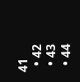41
  • 42
  • 43
  • 44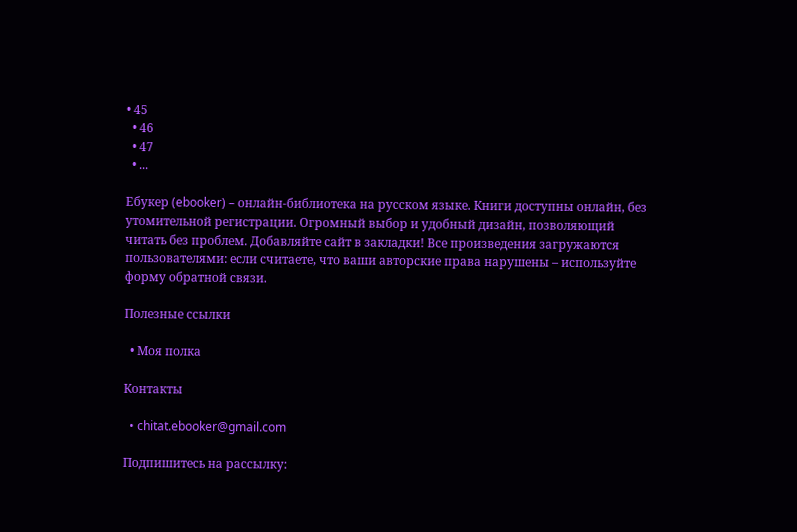• 45
  • 46
  • 47
  • ...

Ебукер (ebooker) – онлайн-библиотека на русском языке. Книги доступны онлайн, без утомительной регистрации. Огромный выбор и удобный дизайн, позволяющий читать без проблем. Добавляйте сайт в закладки! Все произведения загружаются пользователями: если считаете, что ваши авторские права нарушены – используйте форму обратной связи.

Полезные ссылки

  • Моя полка

Контакты

  • chitat.ebooker@gmail.com

Подпишитесь на рассылку: